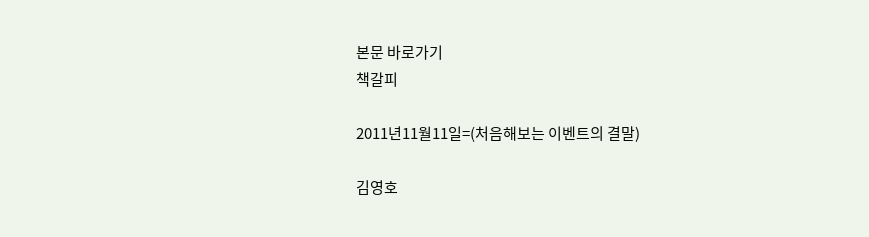본문 바로가기
책갈피

2011년11월11일=(처음해보는 이벤트의 결말)

김영호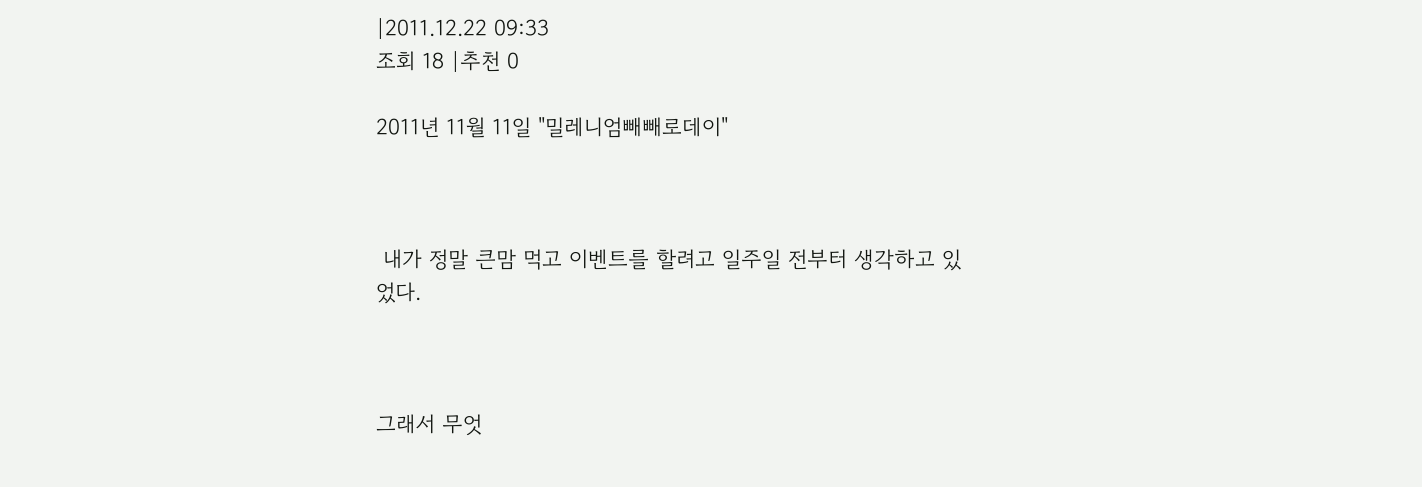|2011.12.22 09:33
조회 18 |추천 0

2011년 11월 11일 "밀레니엄빼빼로데이"



 내가 정말 큰맘 먹고 이벤트를 할려고 일주일 전부터 생각하고 있었다.



그래서 무엇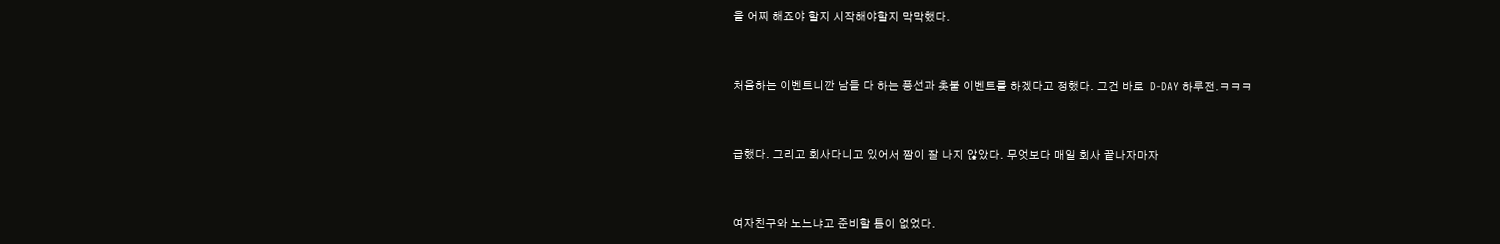을 어찌 해죠야 할지 시작해야할지 막막했다.



처음하는 이벤트니깐 남들 다 하는 풍선과 촛불 이벤트를 하겠다고 정했다. 그건 바로  D-DAY 하루전.ㅋㅋㅋ



급했다. 그리고 회사다니고 있어서 짬이 잘 나지 않았다. 무엇보다 매일 회사 끝나자마자



여자친구와 노느냐고 준비할 틈이 없었다.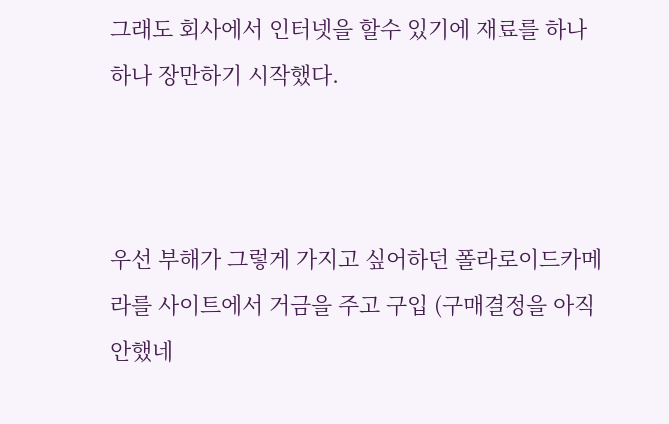그래도 회사에서 인터넷을 할수 있기에 재료를 하나하나 장만하기 시작했다.



우선 부해가 그렇게 가지고 싶어하던 폴라로이드카메라를 사이트에서 거금을 주고 구입 (구매결정을 아직 안했네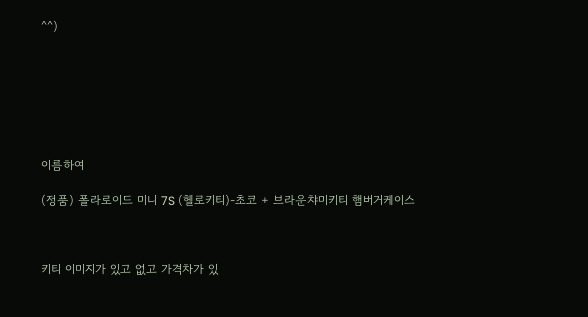^^)







이름하여

(정품) 폴라로이드 미니 7S (헬로키티)-초코 + 브라운챠미키티 햄버거케이스



키티 이미지가 있고 없고 가격차가 있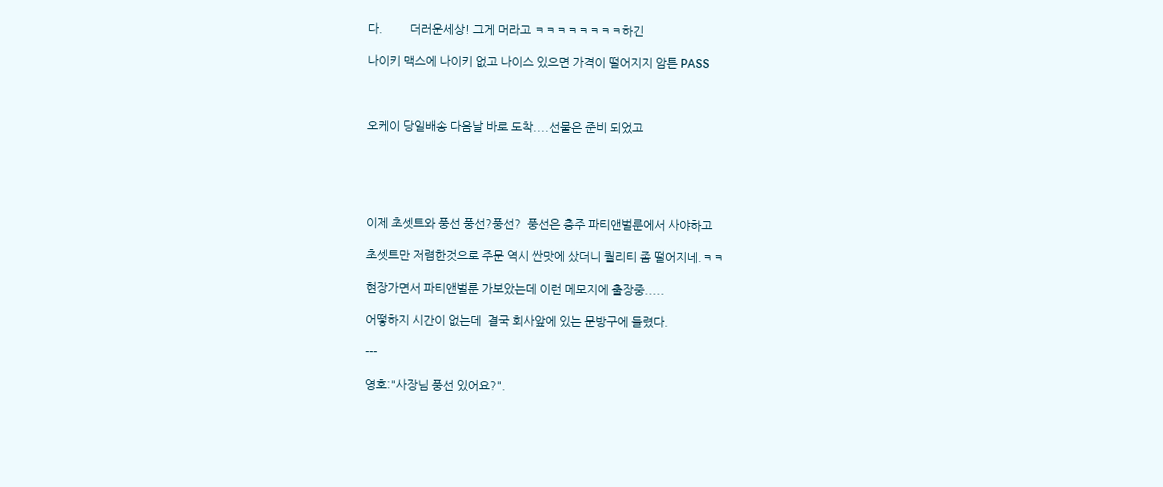다.         더러운세상! 그게 머라고 ㅋㅋㅋㅋㅋㅋㅋㅋ하긴

나이키 맥스에 나이키 없고 나이스 있으면 가격이 떨어지지 암튼 PASS



오케이 당일배송 다음날 바로 도착....선물은 준비 되었고





이제 초셋트와 풍선 풍선?풍선?  풍선은 충주 파티앤벌룬에서 사야하고

초셋트만 저렴한것으로 주문 역시 싼맛에 샀더니 퀄리티 좀 떨어지네.ㅋㅋ

현장가면서 파티앤벌룬 가보았는데 이런 메모지에 출장중.....

어떻하지 시간이 없는데  결국 회사앞에 있는 문방구에 들렸다.

---

영호:"사장님 풍선 있어요?".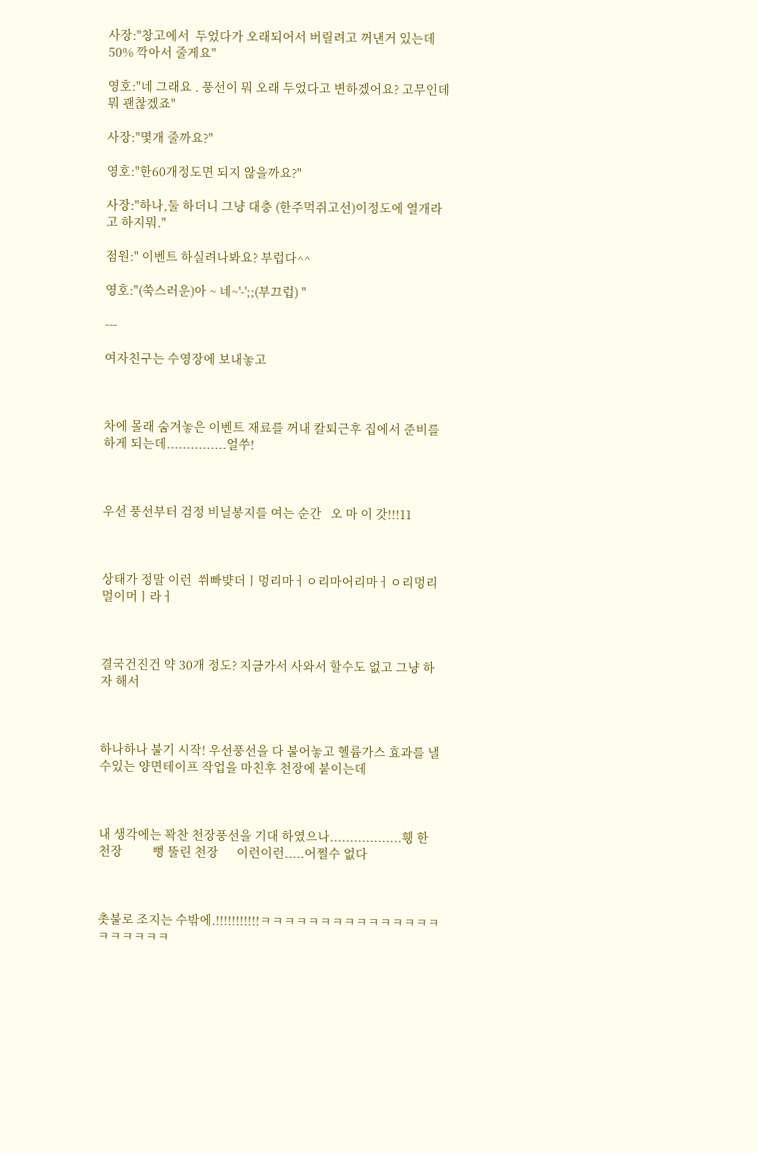사장:"창고에서  두었다가 오래되어서 버릴려고 꺼낸거 있는데 50% 깍아서 줄게요"

영호:"네 그래요 . 풍선이 뭐 오래 두었다고 변하겠어요? 고무인데 뭐 괜찮겠죠"

사장:"몇개 줄까요?"

영호:"한60개정도면 되지 않을까요?"

사장:"하나,둘 하더니 그냥 대충 (한주먹쥐고선)이정도에 열개라고 하지뭐."

점원:" 이벤트 하실려나봐요? 부럽다^^

영호:"(쑥스러운)아 ~ 네~'-';;(부끄럽) "

---

여자친구는 수영장에 보내놓고



차에 몰래 숨겨놓은 이벤트 재료를 꺼내 칼퇴근후 집에서 준비를 하게 되는데...............얼쑤!



우선 풍선부터 검정 비닐봉지를 여는 순간   오 마 이 갓!!!11



상태가 정말 이런  쒸빠뱢더ㅣ멍리마ㅓㅇ리마어리마ㅓㅇ리멍리멀이머ㅣ라ㅓ



결국건진건 약 30개 정도? 지금가서 사와서 할수도 없고 그냥 하자 해서



하나하나 불기 시작! 우선풍선을 다 불어놓고 헬륨가스 효과를 낼수있는 양면테이프 작업을 마친후 천장에 붙이는데



내 생각에는 꽉찬 천장풍선을 기대 하였으나..................휑 한 천장          뻥 뚤린 천장      이런이런.....어쩔수 없다



촛불로 조지는 수밖에.!!!!!!!!!!!ㅋㅋㅋㅋㅋㅋㅋㅋㅋㅋㅋㅋㅋㅋㅋㅋㅋㅋㅋㅋㅋ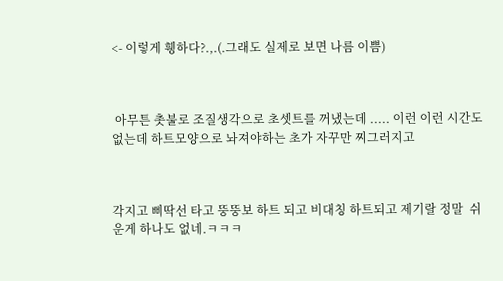<- 이렇게 휑하다?.,.(.그래도 실제로 보면 나름 이쁨)



 아무튼 촛불로 조질생각으로 초셋트를 꺼냈는데 ..... 이런 이런 시간도 없는데 하트모양으로 놔져야하는 초가 자꾸만 찌그러지고



각지고 삐딱선 타고 뚱뚱보 하트 되고 비대칭 하트되고 제기랄 정말  쉬운게 하나도 없네.ㅋㅋㅋ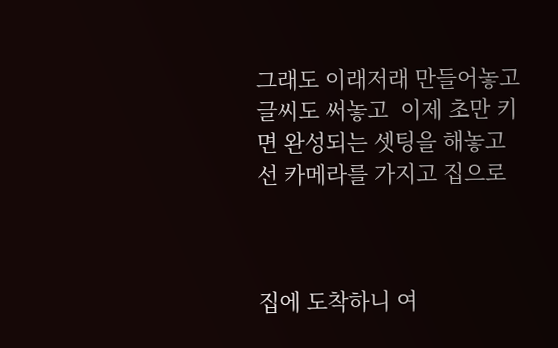그래도 이래저래 만들어놓고 글씨도 써놓고  이제 초만 키면 완성되는 셋팅을 해놓고선 카메라를 가지고 집으로



집에 도착하니 여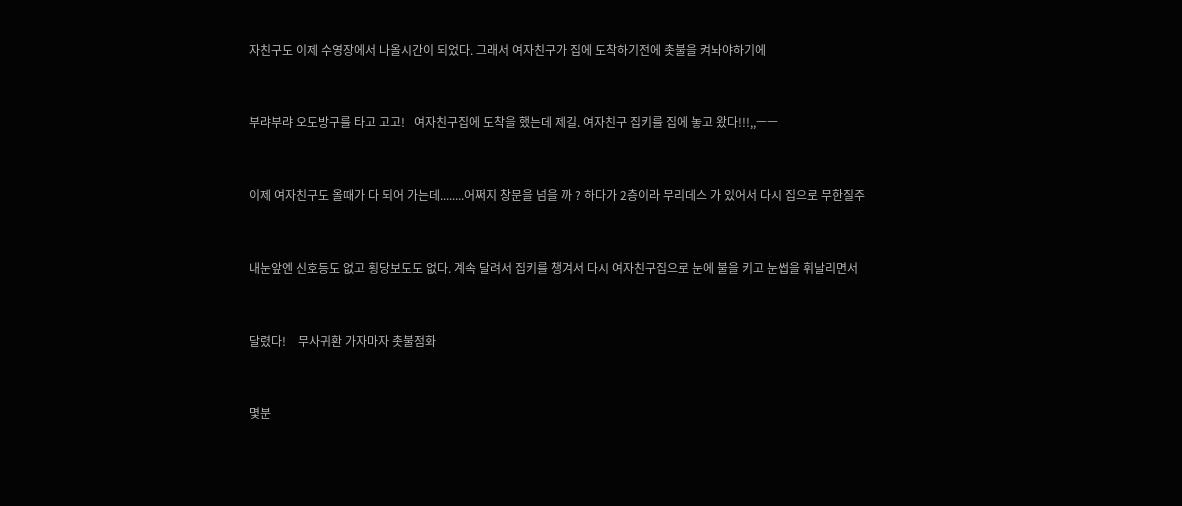자친구도 이제 수영장에서 나올시간이 되었다. 그래서 여자친구가 집에 도착하기전에 촛불을 켜놔야하기에



부랴부랴 오도방구를 타고 고고!   여자친구집에 도착을 했는데 제길. 여자친구 집키를 집에 놓고 왔다!!!,,ㅡㅡ



이제 여자친구도 올때가 다 되어 가는데........어쩌지 창문을 넘을 까 ? 하다가 2층이라 무리데스 가 있어서 다시 집으로 무한질주



내눈앞엔 신호등도 없고 횡당보도도 없다. 계속 달려서 집키를 챙겨서 다시 여자친구집으로 눈에 불을 키고 눈썹을 휘날리면서



달렸다!    무사귀환 가자마자 촛불점화



몇분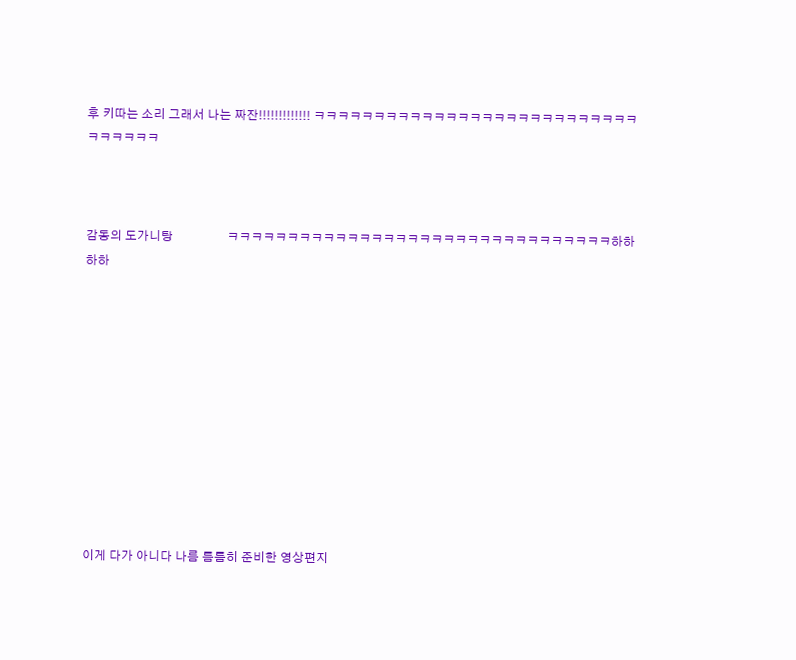후 키따는 소리 그래서 나는 짜잔!!!!!!!!!!!!! ㅋㅋㅋㅋㅋㅋㅋㅋㅋㅋㅋㅋㅋㅋㅋㅋㅋㅋㅋㅋㅋㅋㅋㅋㅋㅋㅋㅋㅋㅋㅋㅋㅋ



감동의 도가니탕                  ㅋㅋㅋㅋㅋㅋㅋㅋㅋㅋㅋㅋㅋㅋㅋㅋㅋㅋㅋㅋㅋㅋㅋㅋㅋㅋㅋㅋㅋㅋㅋㅋ하하하하











이게 다가 아니다 나름 틈틈히 준비한 영상편지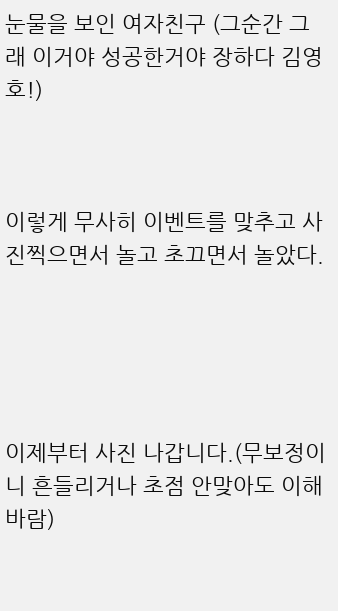눈물을 보인 여자친구 (그순간 그래 이거야 성공한거야 장하다 김영호!)



이렇게 무사히 이벤트를 맞추고 사진찍으면서 놀고 초끄면서 놀았다.





이제부터 사진 나갑니다.(무보정이니 흔들리거나 초점 안맞아도 이해바람)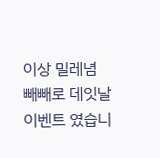이상 밀레념 빼빼로 데잇날 이벤트 였습니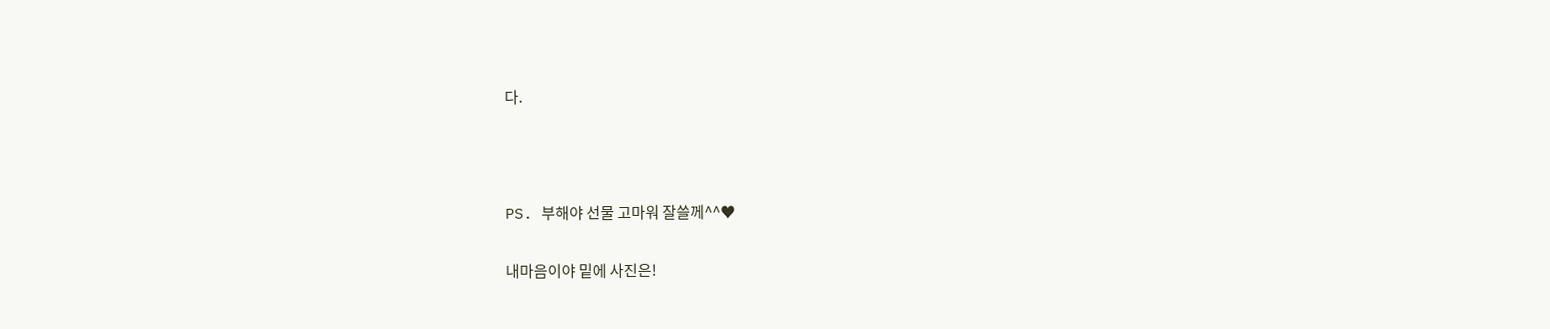다.



PS. 부해야 선물 고마워 잘쓸께^^♥

내마음이야 밑에 사진은!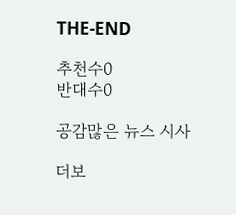THE-END

추천수0
반대수0

공감많은 뉴스 시사

더보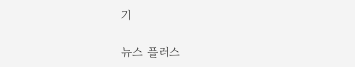기

뉴스 플러스